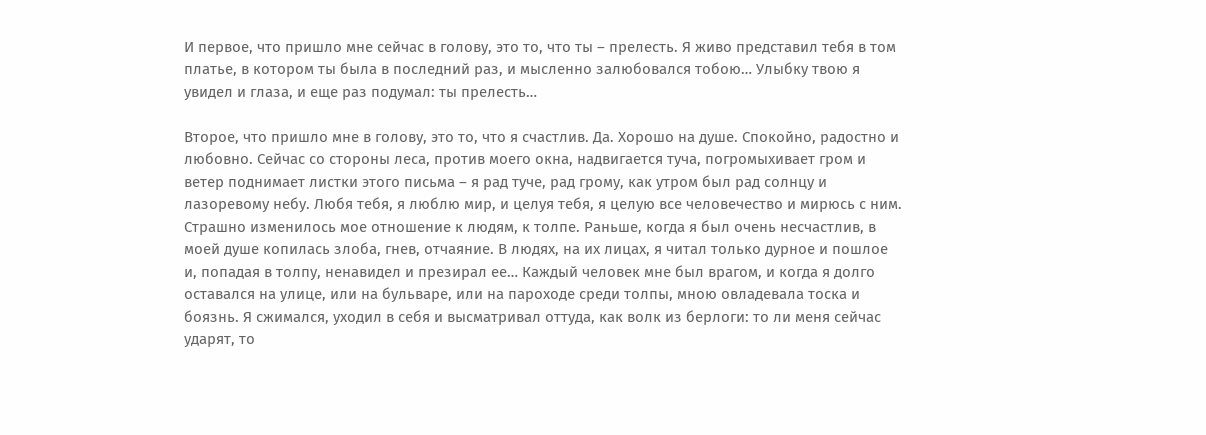И первое, что пришло мне сейчас в голову, это то, что ты – прелесть. Я живо представил тебя в том платье, в котором ты была в последний раз, и мысленно залюбовался тобою… Улыбку твою я увидел и глаза, и еще раз подумал: ты прелесть…

Второе, что пришло мне в голову, это то, что я счастлив. Да. Хорошо на душе. Спокойно, радостно и любовно. Сейчас со стороны леса, против моего окна, надвигается туча, погромыхивает гром и ветер поднимает листки этого письма – я рад туче, рад грому, как утром был рад солнцу и лазоревому небу. Любя тебя, я люблю мир, и целуя тебя, я целую все человечество и мирюсь с ним. Страшно изменилось мое отношение к людям, к толпе. Раньше, когда я был очень несчастлив, в моей душе копилась злоба, гнев, отчаяние. В людях, на их лицах, я читал только дурное и пошлое и, попадая в толпу, ненавидел и презирал ее… Каждый человек мне был врагом, и когда я долго оставался на улице, или на бульваре, или на пароходе среди толпы, мною овладевала тоска и боязнь. Я сжимался, уходил в себя и высматривал оттуда, как волк из берлоги: то ли меня сейчас ударят, то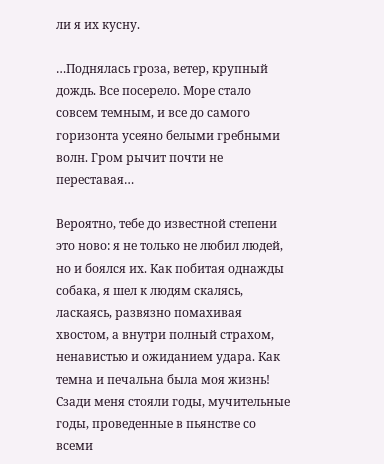ли я их кусну.

…Поднялась гроза, ветер, крупный дождь. Все посерело. Море стало совсем темным, и все до самого горизонта усеяно белыми гребными волн. Гром рычит почти не переставая…

Вероятно, тебе до известной степени это ново: я не только не любил людей, но и боялся их. Как побитая однажды собака, я шел к людям скалясь, ласкаясь, развязно помахивая хвостом, а внутри полный страхом, ненавистью и ожиданием удара. Как темна и печальна была моя жизнь! Сзади меня стояли годы, мучительные годы, проведенные в пьянстве со всеми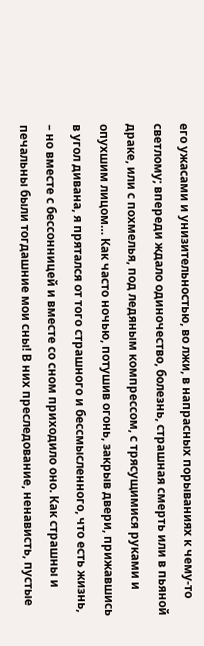его ужасами и унизительностью, во лжи, в напрасных порываниях к чему-то светлому; впереди ждало одиночество, болезнь, страшная смерть или в пьяной драке, или с похмелья, под ледяным компрессом, с трясущимися руками и опухшим лицом… Как часто ночью, потушив огонь, закрыв двери, прижавшись в угол дивана, я прятался от того страшного и бессмысленного, что есть жизнь, – но вместе с бессонницей и вместе со сном приходило оно. Как страшны и печальны были тогдашние мои сны! В них преследование, ненависть, пустые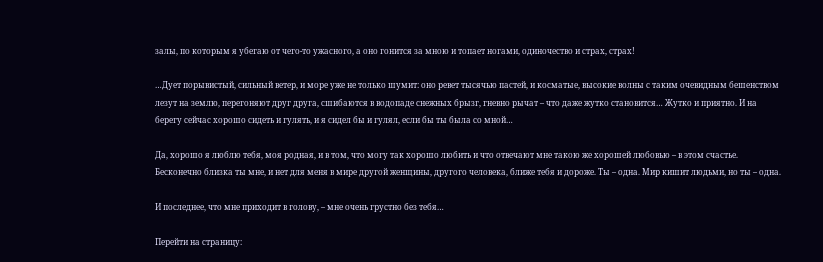залы, по которым я убегаю от чего-то ужасного, а оно гонится за мною и топает ногами, одиночество и страх, страх!

…Дует порывистый, сильный ветер, и море уже не только шумит: оно ревет тысячью пастей, и косматые, высокие волны с таким очевидным бешенством лезут на землю, перегоняют друг друга, сшибаются в водопаде снежных брызг, гневно рычат – что даже жутко становится… Жутко и приятно. И на берегу сейчас хорошо сидеть и гулять, и я сидел бы и гулял, если бы ты была со мной…

Да, хорошо я люблю тебя, моя родная, и в том, что могу так хорошо любить и что отвечают мне такою же хорошей любовью – в этом счастье. Бесконечно близка ты мне, и нет для меня в мире другой женщины, другого человека, ближе тебя и дороже. Ты – одна. Мир кишит людьми, но ты – одна.

И последнее, что мне приходит в голову, – мне очень грустно без тебя…

Перейти на страницу: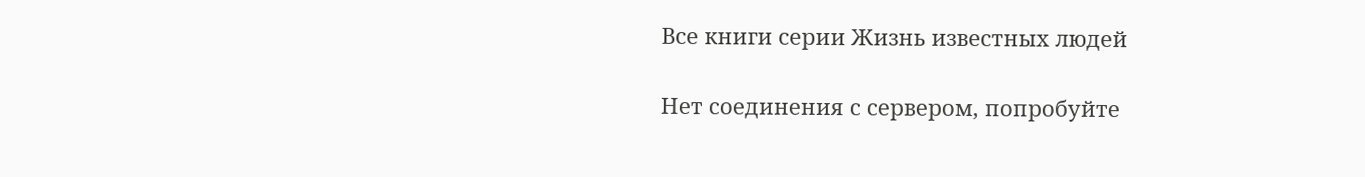Все книги серии Жизнь известных людей

Нет соединения с сервером, попробуйте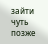зайти чуть позже